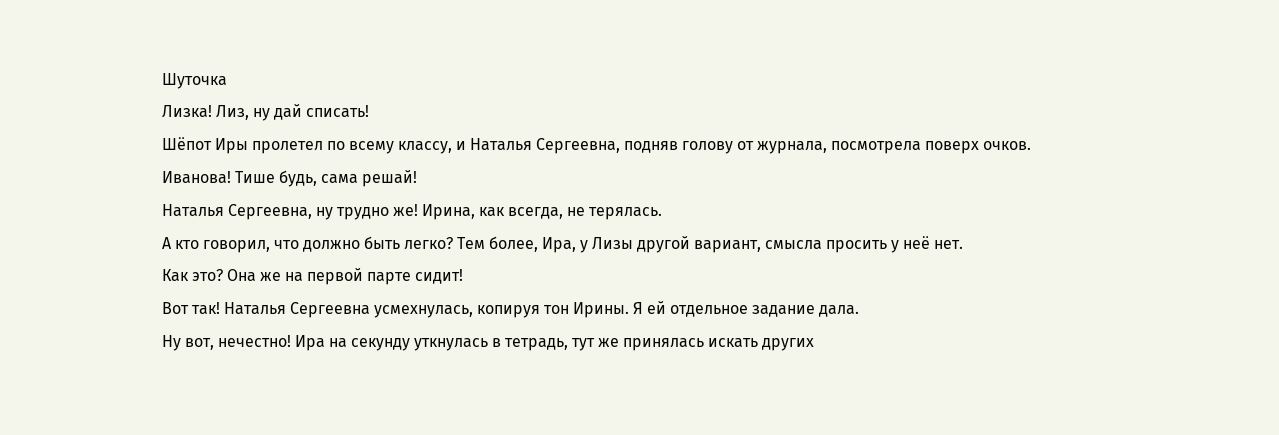Шуточка
Лизка! Лиз, ну дай списать!
Шёпот Иры пролетел по всему классу, и Наталья Сергеевна, подняв голову от журнала, посмотрела поверх очков.
Иванова! Тише будь, сама решай!
Наталья Сергеевна, ну трудно же! Ирина, как всегда, не терялась.
А кто говорил, что должно быть легко? Тем более, Ира, у Лизы другой вариант, смысла просить у неё нет.
Как это? Она же на первой парте сидит!
Вот так! Наталья Сергеевна усмехнулась, копируя тон Ирины. Я ей отдельное задание дала.
Ну вот, нечестно! Ира на секунду уткнулась в тетрадь, тут же принялась искать других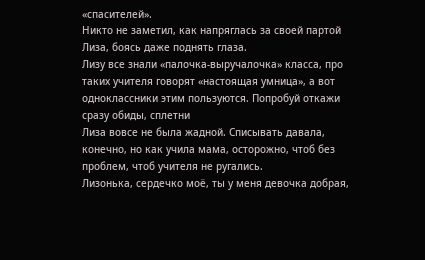«спасителей».
Никто не заметил, как напряглась за своей партой Лиза, боясь даже поднять глаза.
Лизу все знали «палочка-выручалочка» класса, про таких учителя говорят «настоящая умница», а вот одноклассники этим пользуются. Попробуй откажи сразу обиды, сплетни
Лиза вовсе не была жадной. Списывать давала, конечно, но как учила мама, осторожно, чтоб без проблем, чтоб учителя не ругались.
Лизонька, сердечко моё, ты у меня девочка добрая,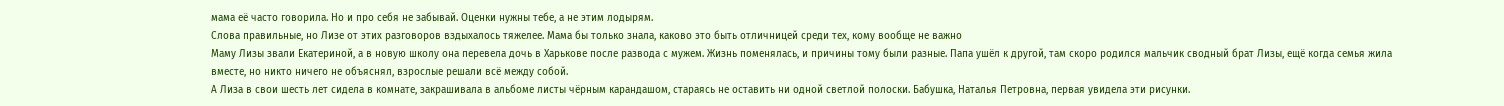мама её часто говорила. Но и про себя не забывай. Оценки нужны тебе, а не этим лодырям.
Слова правильные, но Лизе от этих разговоров вздыхалось тяжелее. Мама бы только знала, каково это быть отличницей среди тех, кому вообще не важно
Маму Лизы звали Екатериной, а в новую школу она перевела дочь в Харькове после развода с мужем. Жизнь поменялась, и причины тому были разные. Папа ушёл к другой, там скоро родился мальчик сводный брат Лизы, ещё когда семья жила вместе, но никто ничего не объяснял, взрослые решали всё между собой.
А Лиза в свои шесть лет сидела в комнате, закрашивала в альбоме листы чёрным карандашом, стараясь не оставить ни одной светлой полоски. Бабушка, Наталья Петровна, первая увидела эти рисунки.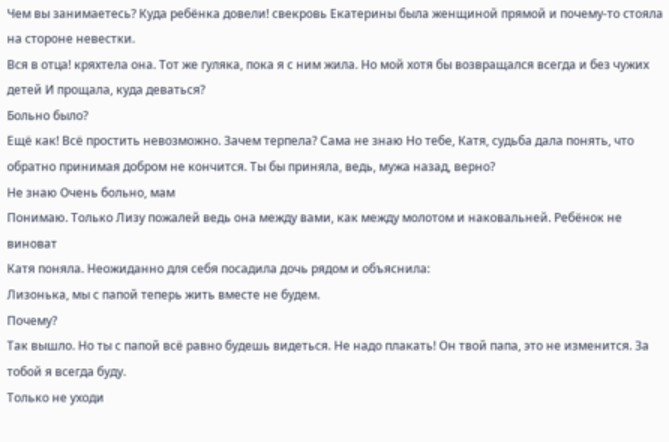Чем вы занимаетесь? Куда ребёнка довели! свекровь Екатерины была женщиной прямой и почему-то стояла на стороне невестки.
Вся в отца! кряхтела она. Тот же гуляка, пока я с ним жила. Но мой хотя бы возвращался всегда и без чужих детей И прощала, куда деваться?
Больно было?
Ещё как! Всё простить невозможно. Зачем терпела? Сама не знаю Но тебе, Катя, судьба дала понять, что обратно принимая добром не кончится. Ты бы приняла, ведь, мужа назад, верно?
Не знаю Очень больно, мам
Понимаю. Только Лизу пожалей ведь она между вами, как между молотом и наковальней. Ребёнок не виноват
Катя поняла. Неожиданно для себя посадила дочь рядом и объяснила:
Лизонька, мы с папой теперь жить вместе не будем.
Почему?
Так вышло. Но ты с папой всё равно будешь видеться. Не надо плакать! Он твой папа, это не изменится. За тобой я всегда буду.
Только не уходи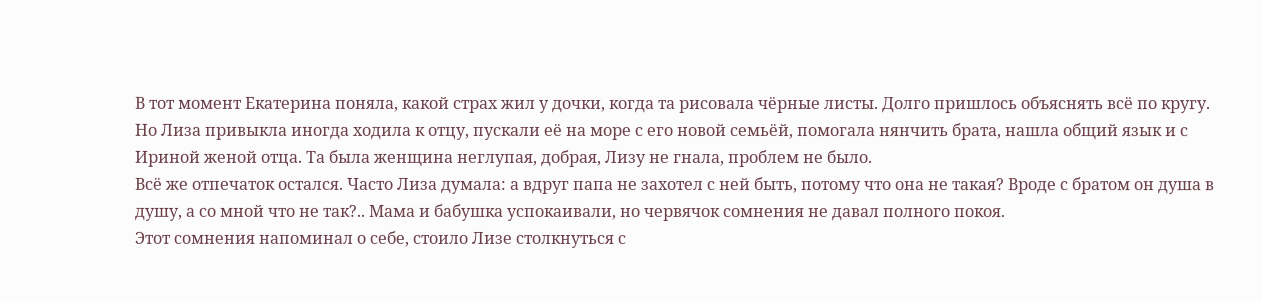В тот момент Екатерина поняла, какой страх жил у дочки, когда та рисовала чёрные листы. Долго пришлось объяснять всё по кругу. Но Лиза привыкла иногда ходила к отцу, пускали её на море с его новой семьёй, помогала нянчить брата, нашла общий язык и с Ириной женой отца. Та была женщина неглупая, добрая, Лизу не гнала, проблем не было.
Всё же отпечаток остался. Часто Лиза думала: а вдруг папа не захотел с ней быть, потому что она не такая? Вроде с братом он душа в душу, а со мной что не так?.. Мама и бабушка успокаивали, но червячок сомнения не давал полного покоя.
Этот сомнения напоминал о себе, стоило Лизе столкнуться с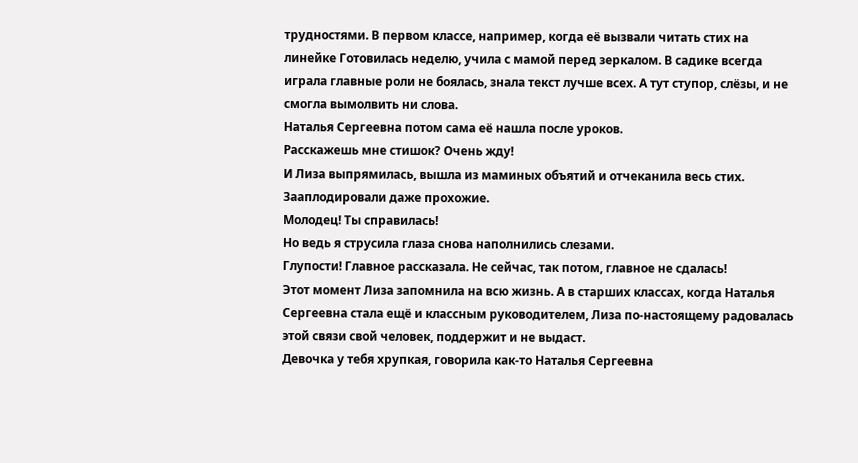трудностями. В первом классе, например, когда её вызвали читать стих на линейке Готовилась неделю, учила с мамой перед зеркалом. В садике всегда играла главные роли не боялась, знала текст лучше всех. А тут ступор, слёзы, и не смогла вымолвить ни слова.
Наталья Сергеевна потом сама её нашла после уроков.
Расскажешь мне стишок? Очень жду!
И Лиза выпрямилась, вышла из маминых объятий и отчеканила весь стих. Зааплодировали даже прохожие.
Молодец! Ты справилась!
Но ведь я струсила глаза снова наполнились слезами.
Глупости! Главное рассказала. Не сейчас, так потом, главное не сдалась!
Этот момент Лиза запомнила на всю жизнь. А в старших классах, когда Наталья Сергеевна стала ещё и классным руководителем, Лиза по-настоящему радовалась этой связи свой человек, поддержит и не выдаст.
Девочка у тебя хрупкая, говорила как-то Наталья Сергеевна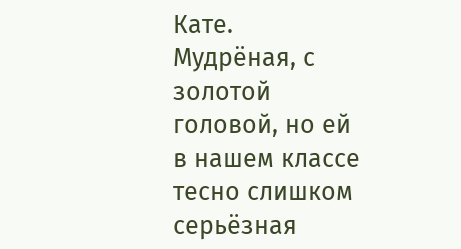Кате. Мудрёная, с золотой головой, но ей в нашем классе тесно слишком серьёзная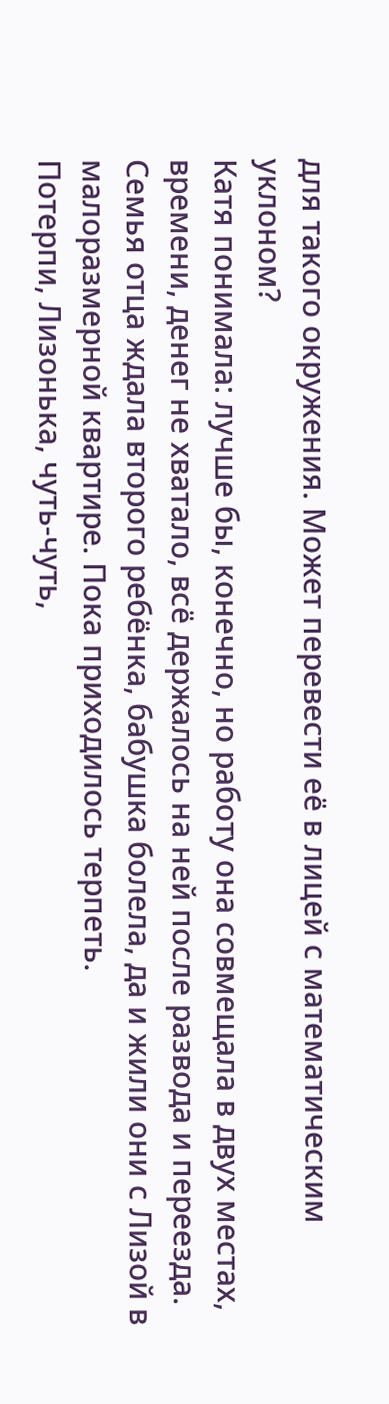для такого окружения. Может перевести её в лицей с математическим уклоном?
Катя понимала: лучше бы, конечно, но работу она совмещала в двух местах, времени, денег не хватало, всё держалось на ней после развода и переезда. Семья отца ждала второго ребёнка, бабушка болела, да и жили они с Лизой в малоразмерной квартире. Пока приходилось терпеть.
Потерпи, Лизонька, чуть-чуть,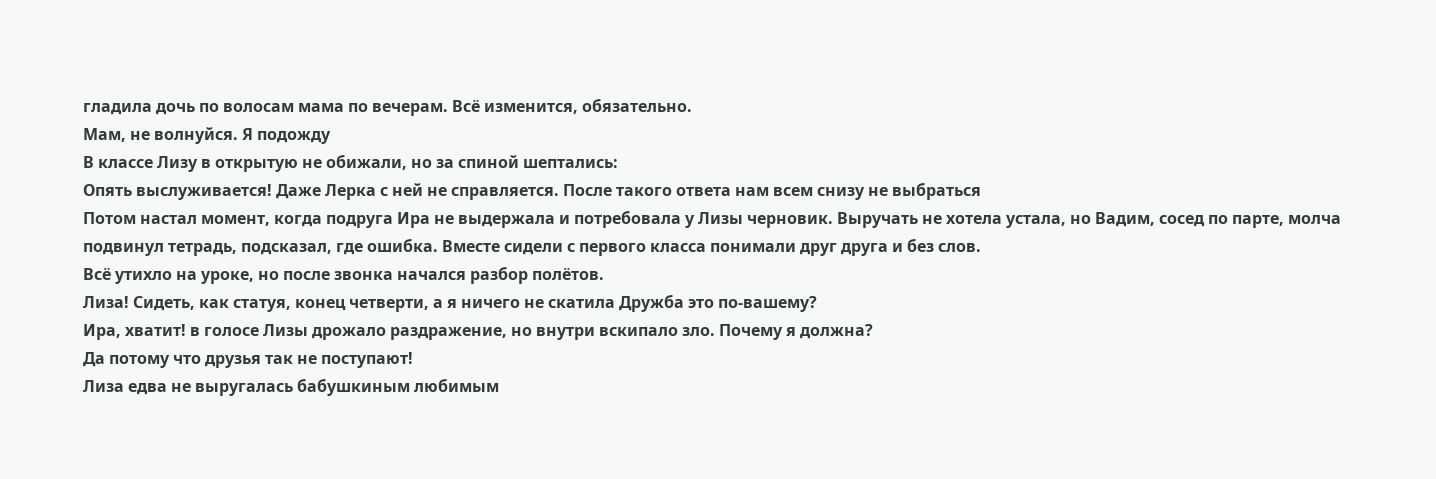гладила дочь по волосам мама по вечерам. Всё изменится, обязательно.
Мам, не волнуйся. Я подожду
В классе Лизу в открытую не обижали, но за спиной шептались:
Опять выслуживается! Даже Лерка с ней не справляется. После такого ответа нам всем снизу не выбраться
Потом настал момент, когда подруга Ира не выдержала и потребовала у Лизы черновик. Выручать не хотела устала, но Вадим, сосед по парте, молча подвинул тетрадь, подсказал, где ошибка. Вместе сидели с первого класса понимали друг друга и без слов.
Всё утихло на уроке, но после звонка начался разбор полётов.
Лиза! Сидеть, как статуя, конец четверти, а я ничего не скатила Дружба это по-вашему?
Ира, хватит! в голосе Лизы дрожало раздражение, но внутри вскипало зло. Почему я должна?
Да потому что друзья так не поступают!
Лиза едва не выругалась бабушкиным любимым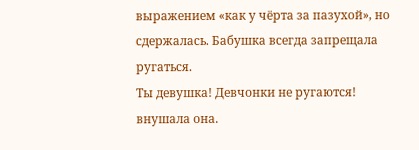выражением «как у чёрта за пазухой», но сдержалась. Бабушка всегда запрещала ругаться.
Ты девушка! Девчонки не ругаются! внушала она.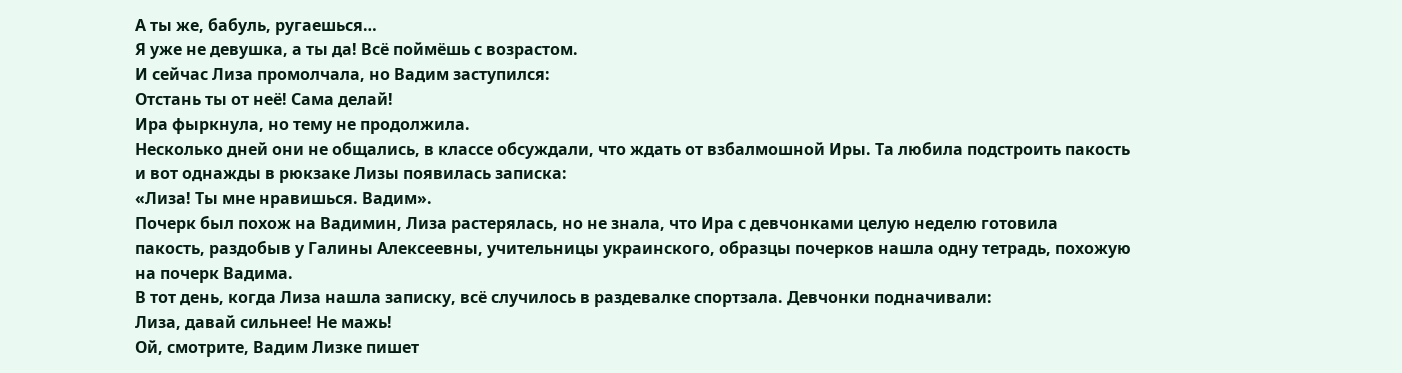А ты же, бабуль, ругаешься…
Я уже не девушка, а ты да! Всё поймёшь с возрастом.
И сейчас Лиза промолчала, но Вадим заступился:
Отстань ты от неё! Сама делай!
Ира фыркнула, но тему не продолжила.
Несколько дней они не общались, в классе обсуждали, что ждать от взбалмошной Иры. Та любила подстроить пакость и вот однажды в рюкзаке Лизы появилась записка:
«Лиза! Ты мне нравишься. Вадим».
Почерк был похож на Вадимин, Лиза растерялась, но не знала, что Ира с девчонками целую неделю готовила пакость, раздобыв у Галины Алексеевны, учительницы украинского, образцы почерков нашла одну тетрадь, похожую на почерк Вадима.
В тот день, когда Лиза нашла записку, всё случилось в раздевалке спортзала. Девчонки подначивали:
Лиза, давай сильнее! Не мажь!
Ой, смотрите, Вадим Лизке пишет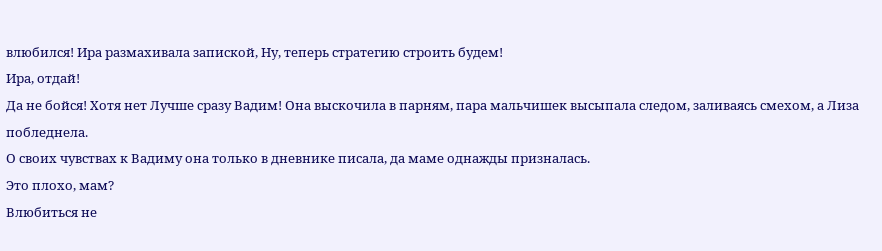влюбился! Ира размахивала запиской, Ну, теперь стратегию строить будем!
Ира, отдай!
Да не бойся! Хотя нет Лучше сразу Вадим! Она выскочила в парням, пара мальчишек высыпала следом, заливаясь смехом, а Лиза побледнела.
О своих чувствах к Вадиму она только в дневнике писала, да маме однажды призналась.
Это плохо, мам?
Влюбиться не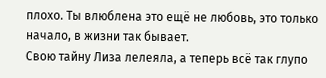плохо. Ты влюблена это ещё не любовь, это только начало, в жизни так бывает.
Свою тайну Лиза лелеяла, а теперь всё так глупо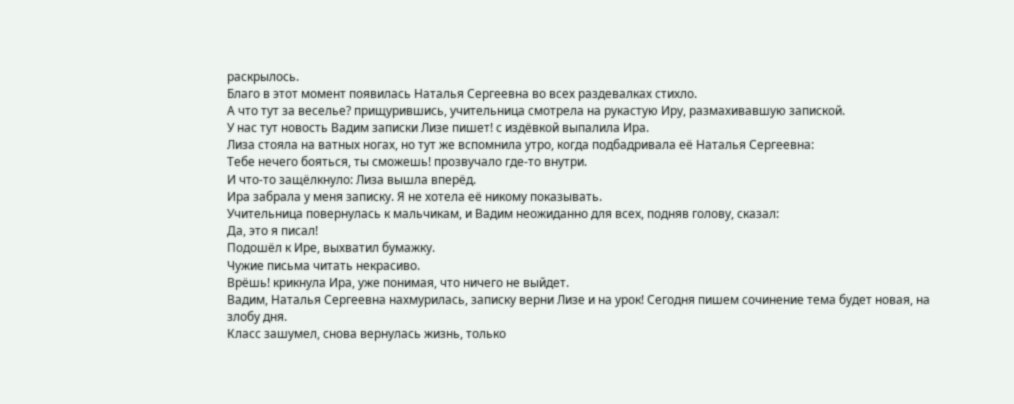раскрылось.
Благо в этот момент появилась Наталья Сергеевна во всех раздевалках стихло.
А что тут за веселье? прищурившись, учительница смотрела на рукастую Иру, размахивавшую запиской.
У нас тут новость Вадим записки Лизе пишет! с издёвкой выпалила Ира.
Лиза стояла на ватных ногах, но тут же вспомнила утро, когда подбадривала её Наталья Сергеевна:
Тебе нечего бояться, ты сможешь! прозвучало где-то внутри.
И что-то защёлкнуло: Лиза вышла вперёд.
Ира забрала у меня записку. Я не хотела её никому показывать.
Учительница повернулась к мальчикам, и Вадим неожиданно для всех, подняв голову, сказал:
Да, это я писал!
Подошёл к Ире, выхватил бумажку.
Чужие письма читать некрасиво.
Врёшь! крикнула Ира, уже понимая, что ничего не выйдет.
Вадим, Наталья Сергеевна нахмурилась, записку верни Лизе и на урок! Сегодня пишем сочинение тема будет новая, на злобу дня.
Класс зашумел, снова вернулась жизнь, только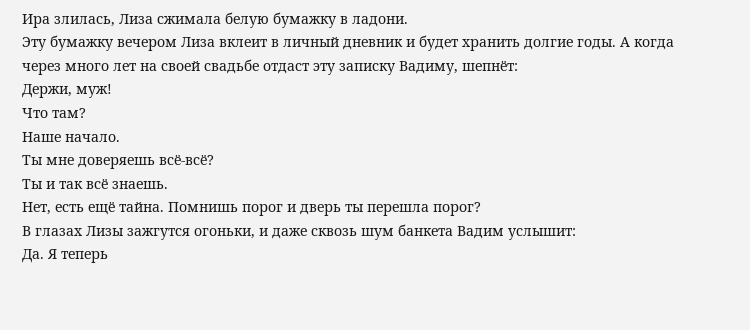Ира злилась, Лиза сжимала белую бумажку в ладони.
Эту бумажку вечером Лиза вклеит в личный дневник и будет хранить долгие годы. А когда через много лет на своей свадьбе отдаст эту записку Вадиму, шепнёт:
Держи, муж!
Что там?
Наше начало.
Ты мне доверяешь всё-всё?
Ты и так всё знаешь.
Нет, есть ещё тайна. Помнишь порог и дверь ты перешла порог?
В глазах Лизы зажгутся огоньки, и даже сквозь шум банкета Вадим услышит:
Да. Я теперь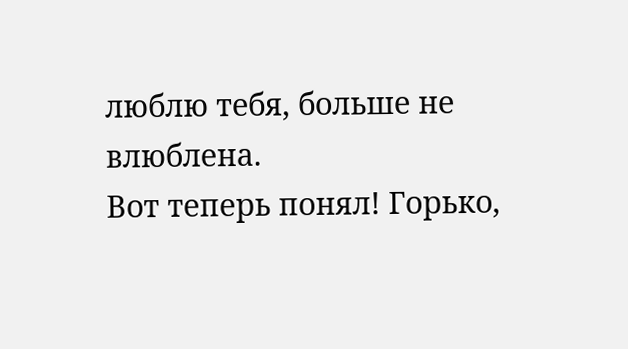люблю тебя, больше не влюблена.
Вот теперь понял! Горько,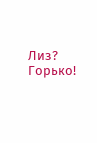Лиз?
Горько!